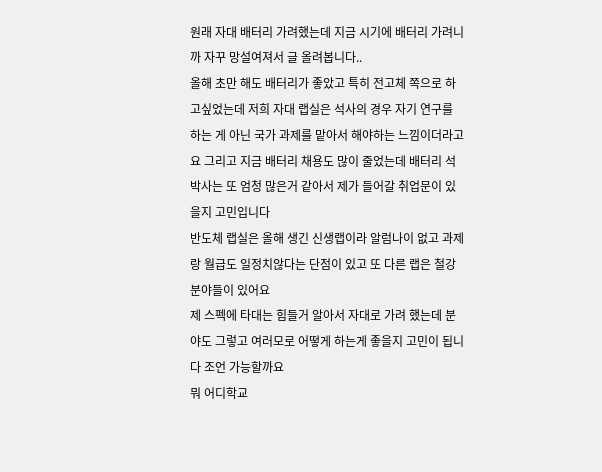원래 자대 배터리 가려했는데 지금 시기에 배터리 가려니까 자꾸 망설여져서 글 올려봅니다..
올해 초만 해도 배터리가 좋았고 특히 전고체 쪽으로 하고싶었는데 저희 자대 랩실은 석사의 경우 자기 연구를 하는 게 아닌 국가 과제를 맡아서 해야하는 느낌이더라고요 그리고 지금 배터리 채용도 많이 줄었는데 배터리 석박사는 또 엄청 많은거 같아서 제가 들어갈 취업문이 있을지 고민입니다
반도체 랩실은 올해 생긴 신생랩이라 알럼나이 없고 과제랑 월급도 일정치않다는 단점이 있고 또 다른 랩은 철강 분야들이 있어요
제 스펙에 타대는 힘들거 알아서 자대로 가려 했는데 분야도 그렇고 여러모로 어떻게 하는게 좋을지 고민이 됩니다 조언 가능할까요
뭐 어디학교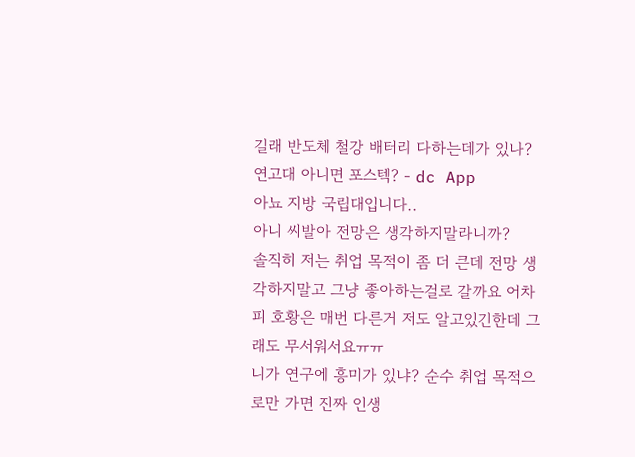길래 반도체 철강 배터리 다하는데가 있나? 연고대 아니면 포스텍? - dc App
아뇨 지방 국립대입니다..
아니 씨발아 전망은 생각하지말라니까?
솔직히 저는 취업 목적이 좀 더 큰데 전망 생각하지말고 그냥 좋아하는걸로 갈까요 어차피 호황은 매번 다른거 저도 알고있긴한데 그래도 무서워서요ㅠㅠ
니가 연구에 흥미가 있냐? 순수 취업 목적으로만 가면 진짜 인생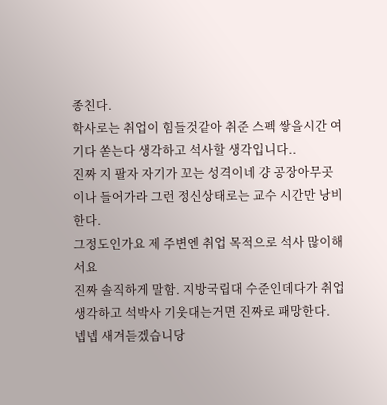종친다.
학사로는 취업이 힘들것같아 취준 스펙 쌓을시간 여기다 쏟는다 생각하고 석사할 생각입니다..
진짜 지 팔자 자기가 꼬는 성격이네 걍 공장아무곳이나 들어가라 그런 정신상태로는 교수 시간만 낭비한다.
그정도인가요 제 주변엔 취업 목적으로 석사 많이해서요
진짜 솔직하게 말함. 지방국립대 수준인데다가 취업 생각하고 석박사 기웃대는거면 진짜로 패망한다.
넵넵 새겨듣겠습니당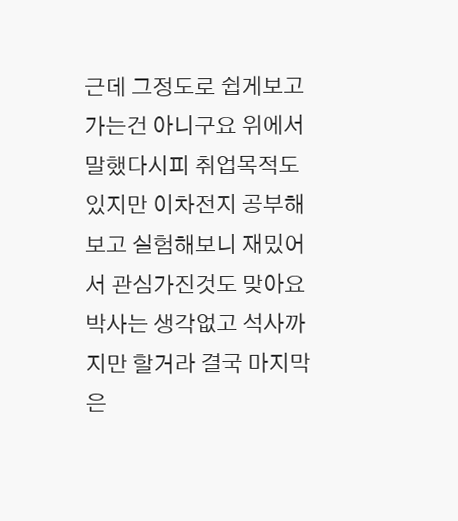근데 그정도로 쉽게보고 가는건 아니구요 위에서 말했다시피 취업목적도 있지만 이차전지 공부해보고 실험해보니 재밌어서 관심가진것도 맞아요 박사는 생각없고 석사까지만 할거라 결국 마지막은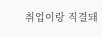취업이랑 직결돼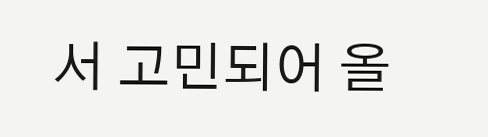서 고민되어 올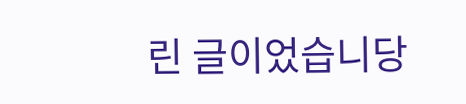린 글이었습니당